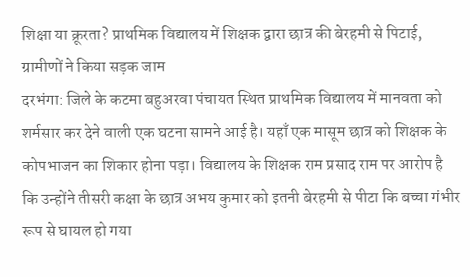शिक्षा या क्रूरता? प्राथमिक विद्यालय में शिक्षक द्वारा छात्र की बेरहमी से पिटाई, ग्रामीणों ने किया सड़क जाम
दरभंगा: जिले के कटमा बहुअरवा पंचायत स्थित प्राथमिक विद्यालय में मानवता को शर्मसार कर देने वाली एक घटना सामने आई है। यहाँ एक मासूम छात्र को शिक्षक के कोपभाजन का शिकार होना पड़ा। विद्यालय के शिक्षक राम प्रसाद राम पर आरोप है कि उन्होंने तीसरी कक्षा के छात्र अभय कुमार को इतनी बेरहमी से पीटा कि बच्चा गंभीर रूप से घायल हो गया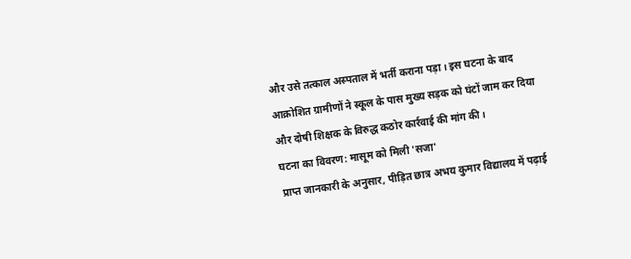और उसे तत्काल अस्पताल में भर्ती कराना पड़ा। इस घटना के बाद आक्रोशित ग्रामीणों ने स्कूल के पास मुख्य सड़क को घंटों जाम कर दिया और दोषी शिक्षक के विरुद्ध कठोर कार्रवाई की मांग की।
घटना का विवरण: मासूम को मिली 'सजा'
प्राप्त जानकारी के अनुसार, पीड़ित छात्र अभय कुमार विद्यालय में पढ़ाई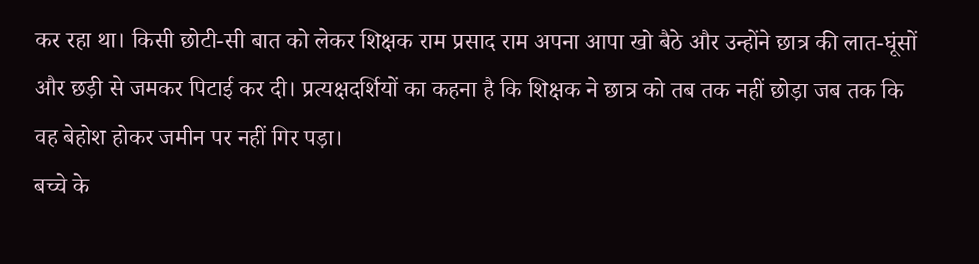कर रहा था। किसी छोटी-सी बात को लेकर शिक्षक राम प्रसाद राम अपना आपा खो बैठे और उन्होंने छात्र की लात-घूंसों और छड़ी से जमकर पिटाई कर दी। प्रत्यक्षदर्शियों का कहना है कि शिक्षक ने छात्र को तब तक नहीं छोड़ा जब तक कि वह बेहोश होकर जमीन पर नहीं गिर पड़ा।
बच्चे के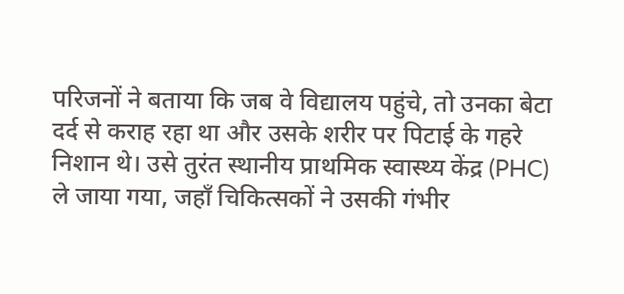परिजनों ने बताया कि जब वे विद्यालय पहुंचे, तो उनका बेटा दर्द से कराह रहा था और उसके शरीर पर पिटाई के गहरे निशान थे। उसे तुरंत स्थानीय प्राथमिक स्वास्थ्य केंद्र (PHC) ले जाया गया, जहाँ चिकित्सकों ने उसकी गंभीर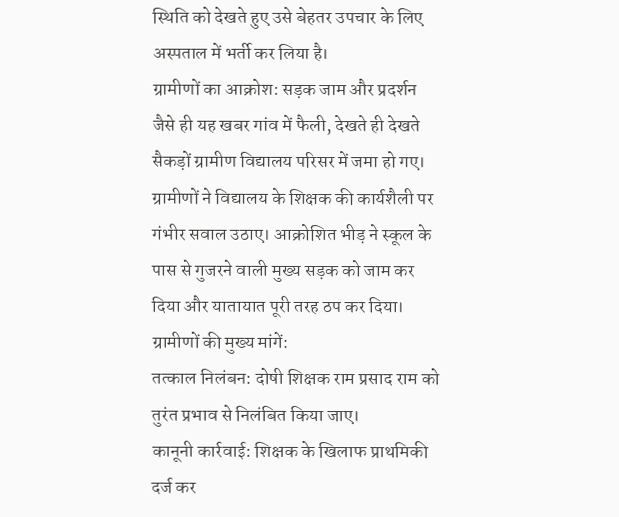स्थिति को देखते हुए उसे बेहतर उपचार के लिए अस्पताल में भर्ती कर लिया है।
ग्रामीणों का आक्रोश: सड़क जाम और प्रदर्शन
जैसे ही यह खबर गांव में फैली, देखते ही देखते सैकड़ों ग्रामीण विद्यालय परिसर में जमा हो गए। ग्रामीणों ने विद्यालय के शिक्षक की कार्यशैली पर गंभीर सवाल उठाए। आक्रोशित भीड़ ने स्कूल के पास से गुजरने वाली मुख्य सड़क को जाम कर दिया और यातायात पूरी तरह ठप कर दिया।
ग्रामीणों की मुख्य मांगें:
तत्काल निलंबन: दोषी शिक्षक राम प्रसाद राम को तुरंत प्रभाव से निलंबित किया जाए।
कानूनी कार्रवाई: शिक्षक के खिलाफ प्राथमिकी दर्ज कर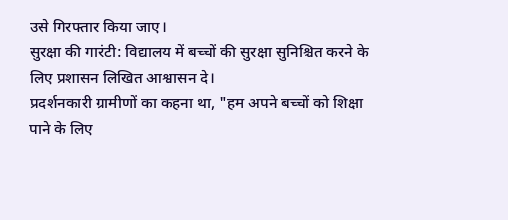उसे गिरफ्तार किया जाए।
सुरक्षा की गारंटी: विद्यालय में बच्चों की सुरक्षा सुनिश्चित करने के लिए प्रशासन लिखित आश्वासन दे।
प्रदर्शनकारी ग्रामीणों का कहना था, "हम अपने बच्चों को शिक्षा पाने के लिए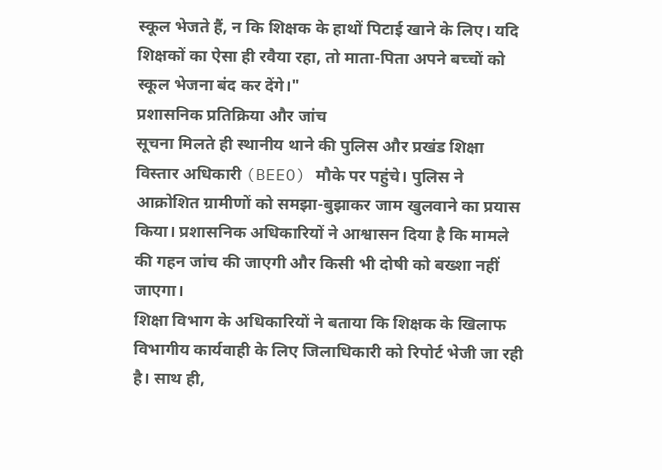स्कूल भेजते हैं, न कि शिक्षक के हाथों पिटाई खाने के लिए। यदि शिक्षकों का ऐसा ही रवैया रहा, तो माता-पिता अपने बच्चों को स्कूल भेजना बंद कर देंगे।"
प्रशासनिक प्रतिक्रिया और जांच
सूचना मिलते ही स्थानीय थाने की पुलिस और प्रखंड शिक्षा विस्तार अधिकारी (BEEO) मौके पर पहुंचे। पुलिस ने आक्रोशित ग्रामीणों को समझा-बुझाकर जाम खुलवाने का प्रयास किया। प्रशासनिक अधिकारियों ने आश्वासन दिया है कि मामले की गहन जांच की जाएगी और किसी भी दोषी को बख्शा नहीं जाएगा।
शिक्षा विभाग के अधिकारियों ने बताया कि शिक्षक के खिलाफ विभागीय कार्यवाही के लिए जिलाधिकारी को रिपोर्ट भेजी जा रही है। साथ ही,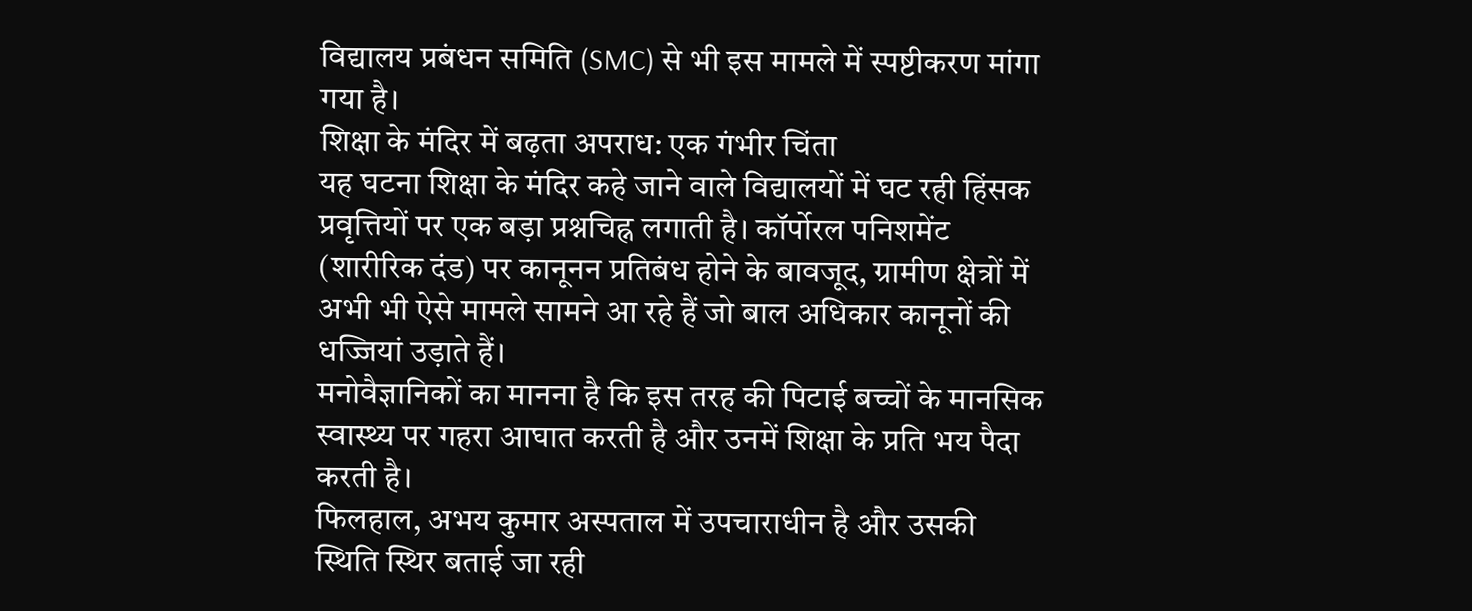विद्यालय प्रबंधन समिति (SMC) से भी इस मामले में स्पष्टीकरण मांगा गया है।
शिक्षा के मंदिर में बढ़ता अपराध: एक गंभीर चिंता
यह घटना शिक्षा के मंदिर कहे जाने वाले विद्यालयों में घट रही हिंसक प्रवृत्तियों पर एक बड़ा प्रश्नचिह्न लगाती है। कॉर्पोरल पनिशमेंट (शारीरिक दंड) पर कानूनन प्रतिबंध होने के बावजूद, ग्रामीण क्षेत्रों में अभी भी ऐसे मामले सामने आ रहे हैं जो बाल अधिकार कानूनों की धज्जियां उड़ाते हैं।
मनोवैज्ञानिकों का मानना है कि इस तरह की पिटाई बच्चों के मानसिक स्वास्थ्य पर गहरा आघात करती है और उनमें शिक्षा के प्रति भय पैदा करती है।
फिलहाल, अभय कुमार अस्पताल में उपचाराधीन है और उसकी स्थिति स्थिर बताई जा रही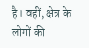है। वहीं, क्षेत्र के लोगों की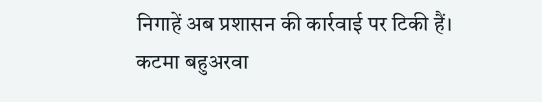निगाहें अब प्रशासन की कार्रवाई पर टिकी हैं। कटमा बहुअरवा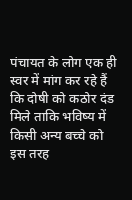पंचायत के लोग एक ही स्वर में मांग कर रहे हैं कि दोषी को कठोर दंड मिले ताकि भविष्य में किसी अन्य बच्चे को इस तरह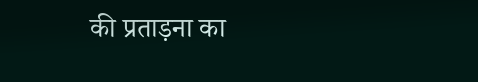की प्रताड़ना का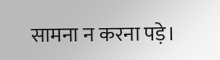सामना न करना पड़े।